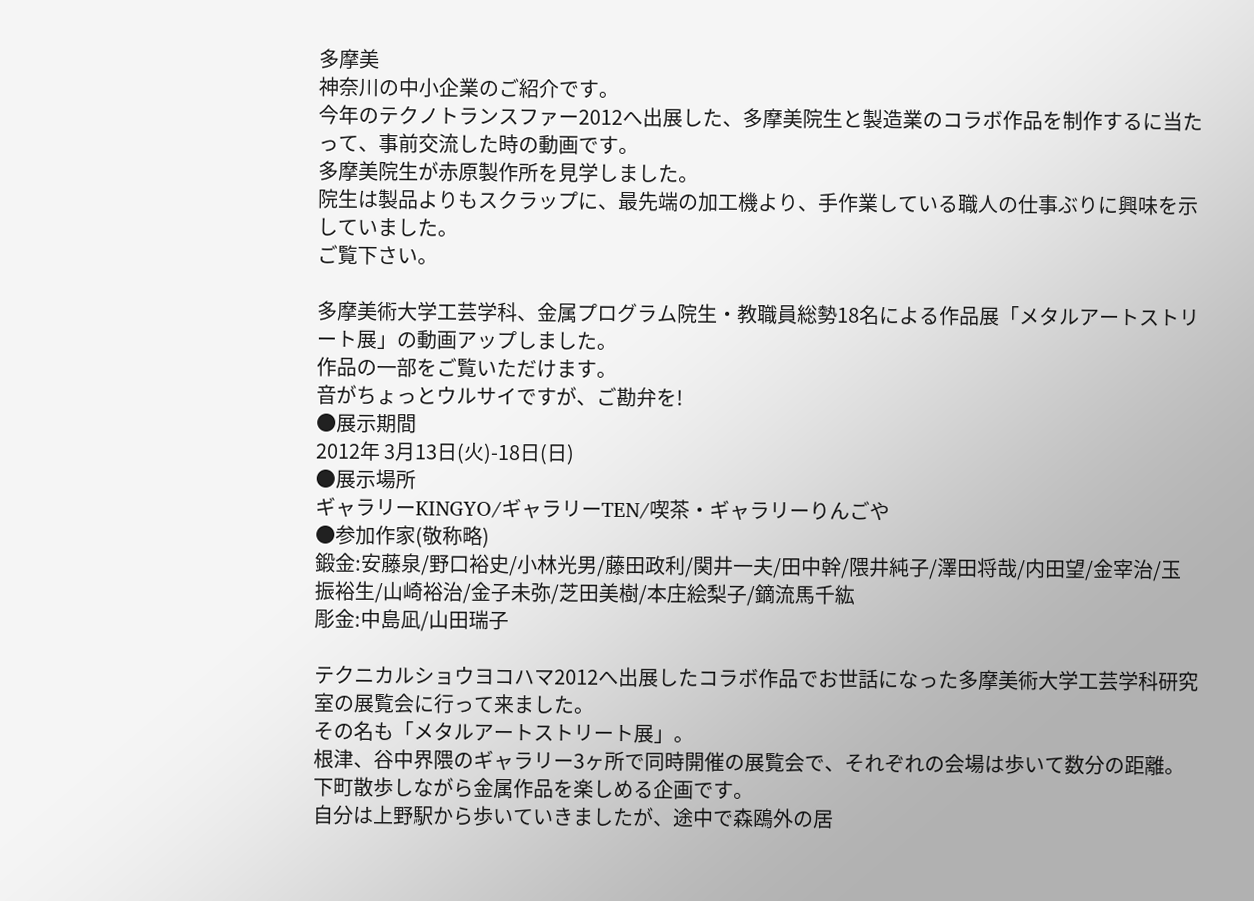多摩美
神奈川の中小企業のご紹介です。
今年のテクノトランスファー2012へ出展した、多摩美院生と製造業のコラボ作品を制作するに当たって、事前交流した時の動画です。
多摩美院生が赤原製作所を見学しました。
院生は製品よりもスクラップに、最先端の加工機より、手作業している職人の仕事ぶりに興味を示していました。
ご覧下さい。

多摩美術大学工芸学科、金属プログラム院生・教職員総勢18名による作品展「メタルアートストリート展」の動画アップしました。
作品の一部をご覧いただけます。
音がちょっとウルサイですが、ご勘弁を!
●展示期間
2012年 3月13日(火)-18日(日)
●展示場所
ギャラリーKINGYO/ギャラリーTEN/喫茶・ギャラリーりんごや
●参加作家(敬称略)
鍛金:安藤泉/野口裕史/小林光男/藤田政利/関井一夫/田中幹/隈井純子/澤田将哉/内田望/金宰治/玉振裕生/山崎裕治/金子未弥/芝田美樹/本庄絵梨子/鏑流馬千紘
彫金:中島凪/山田瑞子

テクニカルショウヨコハマ2012へ出展したコラボ作品でお世話になった多摩美術大学工芸学科研究室の展覧会に行って来ました。
その名も「メタルアートストリート展」。
根津、谷中界隈のギャラリー3ヶ所で同時開催の展覧会で、それぞれの会場は歩いて数分の距離。
下町散歩しながら金属作品を楽しめる企画です。
自分は上野駅から歩いていきましたが、途中で森鴎外の居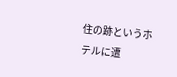住の跡というホテルに遭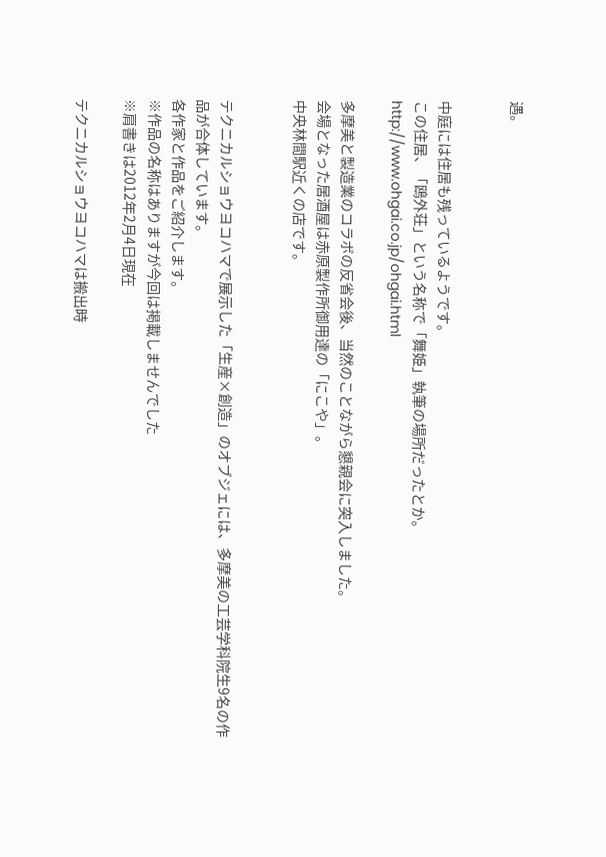遇。


中庭には住居も残っているようです。
この住居、「鴎外荘」という名称で「舞姫」執筆の場所だったとか。
http://www.ohgai.co.jp/ohgai.html

多摩美と製造業のコラボの反省会後、当然のことながら懇親会に突入しました。
会場となった居酒屋は赤原製作所御用達の「にこや」。
中央林間駅近くの店です。


テクニカルショウヨコハマで展示した「生産×創造」のオブジェには、多摩美の工芸学科院生9名の作品が合体しています。
各作家と作品をご紹介します。
※作品の名称はありますが今回は掲載しませんでした
※肩書きは2012年2月4日現在

テクニカルショウヨコハマは搬出時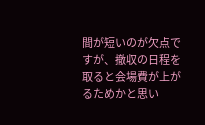間が短いのが欠点ですが、撤収の日程を取ると会場費が上がるためかと思い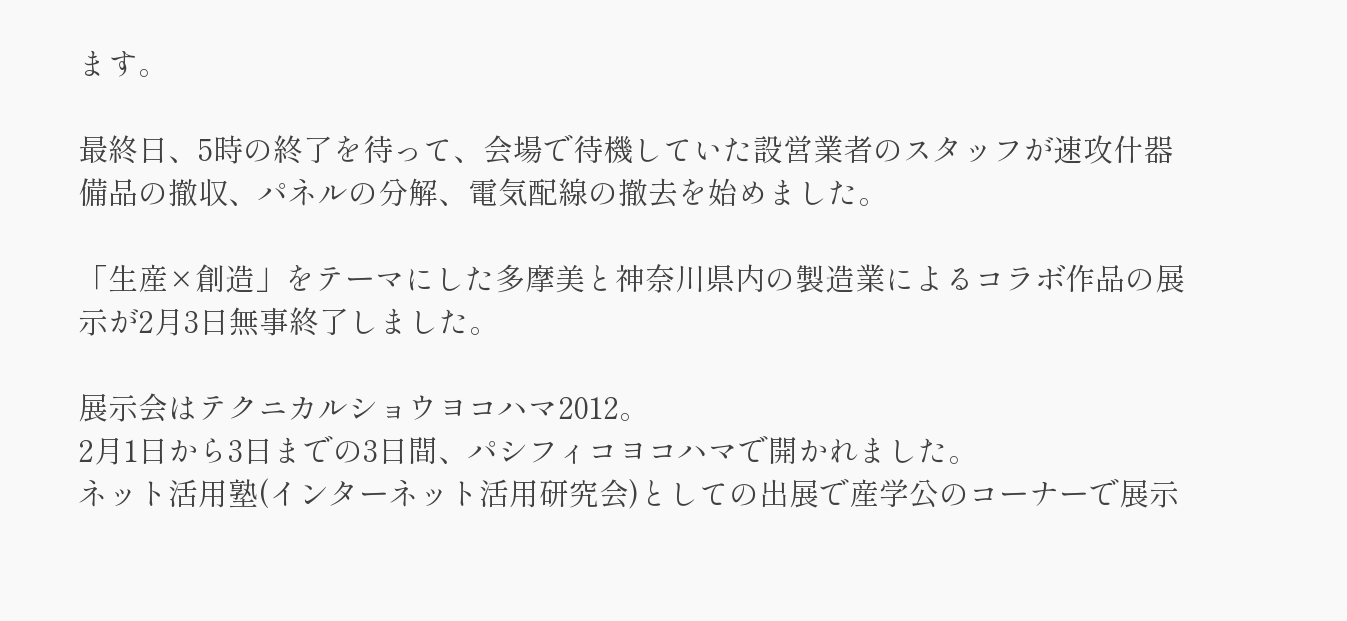ます。

最終日、5時の終了を待って、会場で待機していた設営業者のスタッフが速攻什器備品の撤収、パネルの分解、電気配線の撤去を始めました。

「生産×創造」をテーマにした多摩美と神奈川県内の製造業によるコラボ作品の展示が2月3日無事終了しました。

展示会はテクニカルショウヨコハマ2012。
2月1日から3日までの3日間、パシフィコヨコハマで開かれました。
ネット活用塾(インターネット活用研究会)としての出展で産学公のコーナーで展示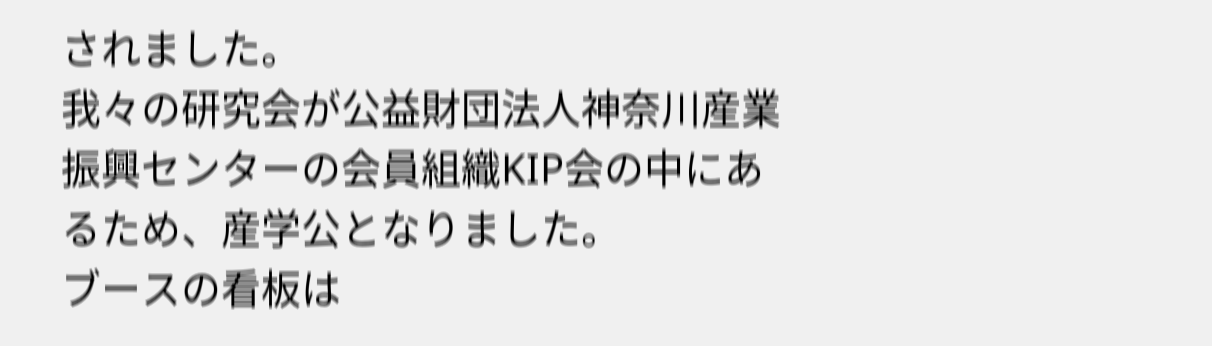されました。
我々の研究会が公益財団法人神奈川産業振興センターの会員組織KIP会の中にあるため、産学公となりました。
ブースの看板は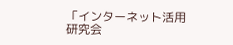「インターネット活用研究会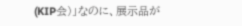(KIP会)」なのに、展示品が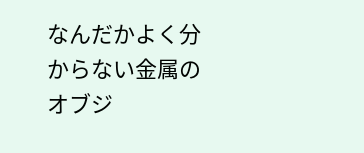なんだかよく分からない金属のオブジ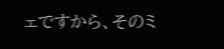ェですから、そのミ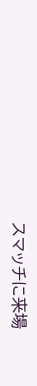スマッチに来場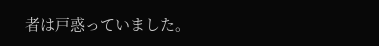者は戸惑っていました。